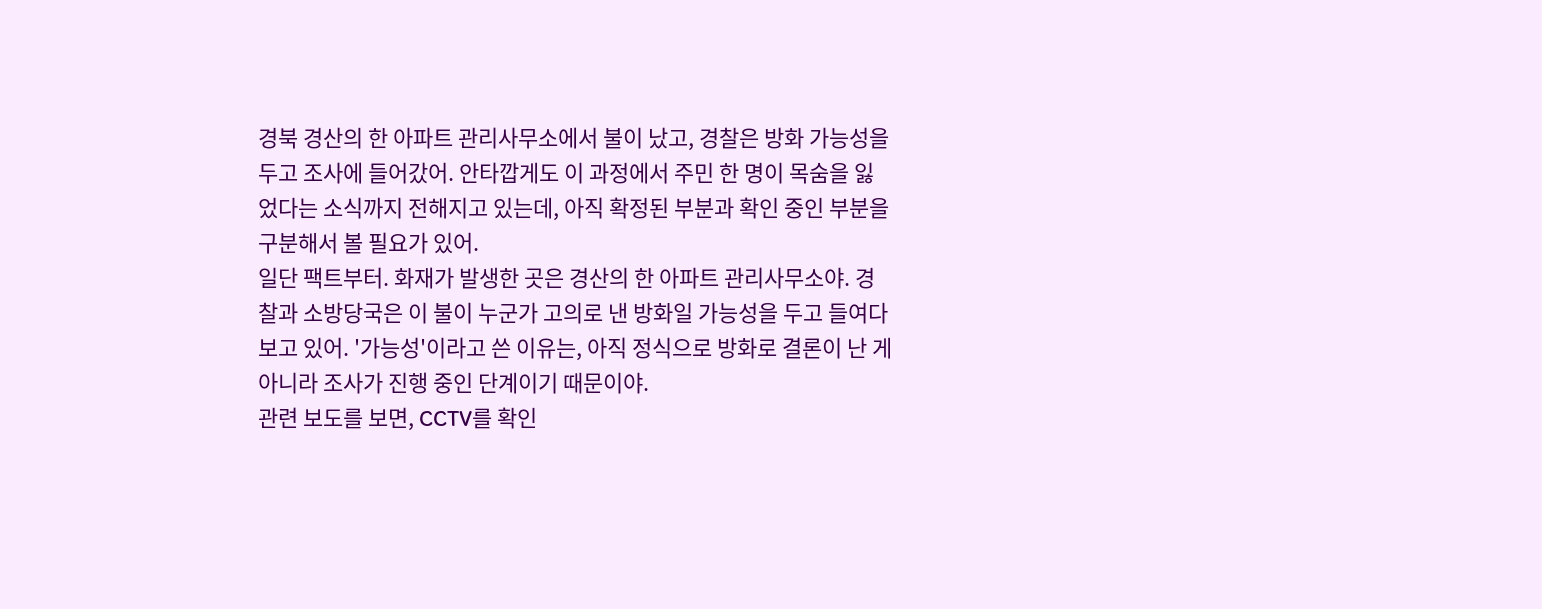경북 경산의 한 아파트 관리사무소에서 불이 났고, 경찰은 방화 가능성을 두고 조사에 들어갔어. 안타깝게도 이 과정에서 주민 한 명이 목숨을 잃었다는 소식까지 전해지고 있는데, 아직 확정된 부분과 확인 중인 부분을 구분해서 볼 필요가 있어.
일단 팩트부터. 화재가 발생한 곳은 경산의 한 아파트 관리사무소야. 경찰과 소방당국은 이 불이 누군가 고의로 낸 방화일 가능성을 두고 들여다보고 있어. '가능성'이라고 쓴 이유는, 아직 정식으로 방화로 결론이 난 게 아니라 조사가 진행 중인 단계이기 때문이야.
관련 보도를 보면, CCTV를 확인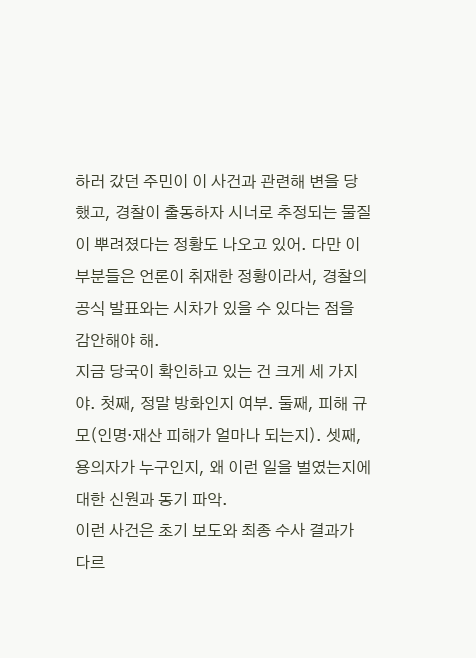하러 갔던 주민이 이 사건과 관련해 변을 당했고, 경찰이 출동하자 시너로 추정되는 물질이 뿌려졌다는 정황도 나오고 있어. 다만 이 부분들은 언론이 취재한 정황이라서, 경찰의 공식 발표와는 시차가 있을 수 있다는 점을 감안해야 해.
지금 당국이 확인하고 있는 건 크게 세 가지야. 첫째, 정말 방화인지 여부. 둘째, 피해 규모(인명·재산 피해가 얼마나 되는지). 셋째, 용의자가 누구인지, 왜 이런 일을 벌였는지에 대한 신원과 동기 파악.
이런 사건은 초기 보도와 최종 수사 결과가 다르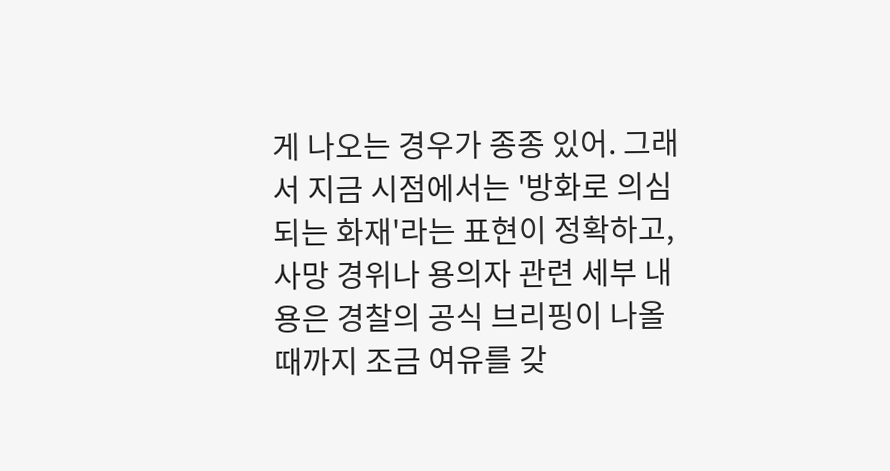게 나오는 경우가 종종 있어. 그래서 지금 시점에서는 '방화로 의심되는 화재'라는 표현이 정확하고, 사망 경위나 용의자 관련 세부 내용은 경찰의 공식 브리핑이 나올 때까지 조금 여유를 갖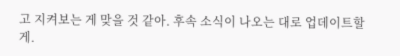고 지켜보는 게 맞을 것 같아. 후속 소식이 나오는 대로 업데이트할게.